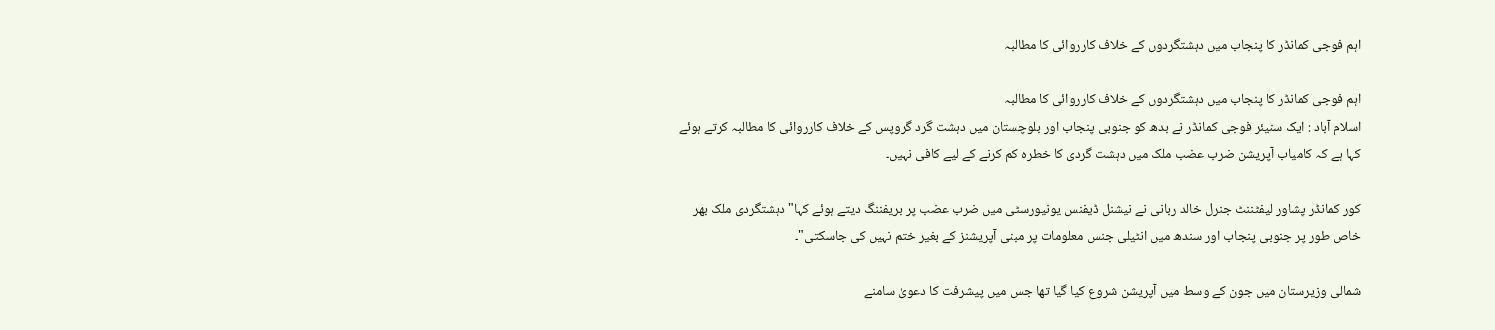اہم فوجی کمانڈر کا پنجاب میں دہشتگردوں کے خلاف کارروائی کا مطالبہ

اہم فوجی کمانڈر کا پنجاب میں دہشتگردوں کے خلاف کارروائی کا مطالبہ
اسلام آباد : ایک سنیئر فوجی کمانڈر نے بدھ کو جنوبی پنجاب اور بلوچستان میں دہشت گرد گروپس کے خلاف کارروائی کا مطالبہ کرتے ہوئے کہا ہے کہ کامیاب آپریشن ضرب عضب ملک میں دہشت گردی کا خطرہ کم کرنے کے لیے کافی نہیں۔

کور کمانڈر پشاور لیفٹننٹ جنرل خالد ربانی نے نیشنل ڈیفنس یونیورسٹی میں ضرب عضب پر بریفننگ دیتے ہوئے کہا"دہشتگردی ملک بھر خاص طور پر جنوبی پنجاب اور سندھ میں انٹیلی جنس معلومات پر مبنی آپریشنز کے بغیر ختم نہیں کی جاسکتی"۔

شمالی وزیرستان میں جون کے وسط میں آپریشن شروع کیا گیا تھا جس میں پیشرفت کا دعویٰ سامنے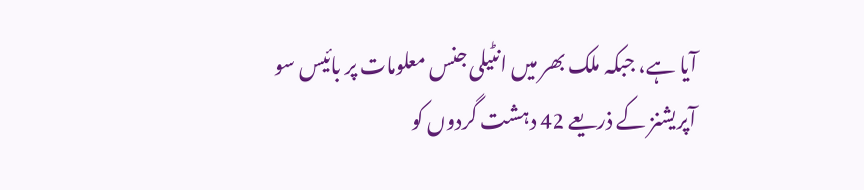آیا ہے، جبکہ ملک بھر میں انٹیلی جنس معلومات پر بائیس سو آپریشنز کے ذریعے 42 دہشت گردوں کو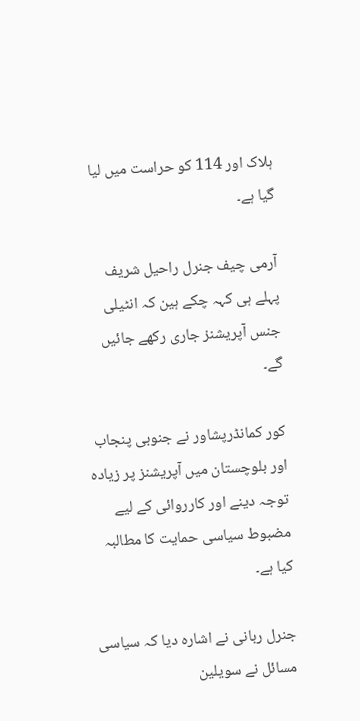ہلاک اور 114 کو حراست میں لیا گیا ہے۔

آرمی چیف جنرل راحیل شریف پہلے ہی کہہ چکے ہین کہ انٹیلی جنس آپریشنز جاری رکھے جائیں گے۔

کور کمانڈرپشاور نے جنوبی پنجاب اور بلوچستان میں آپریشنز پر زیادہ توجہ دینے اور کارروائی کے لیے مضبوط سیاسی حمایت کا مطالبہ کیا ہے۔

جنرل ربانی نے اشارہ دیا کہ سیاسی مسائل نے سویلین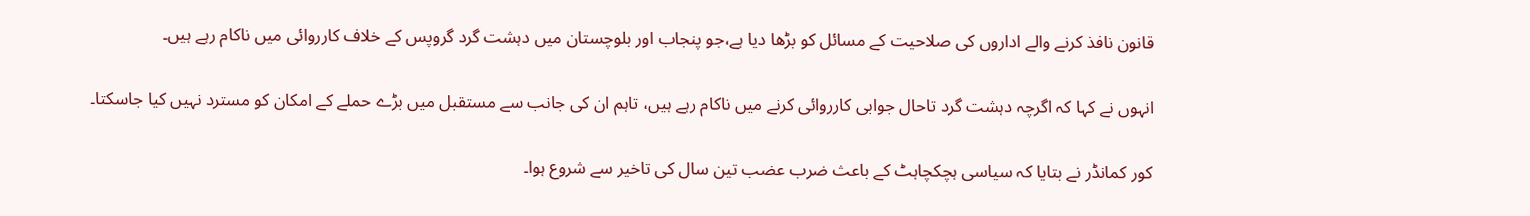قانون نافذ کرنے والے اداروں کی صلاحیت کے مسائل کو بڑھا دیا ہے،جو پنجاب اور بلوچستان میں دہشت گرد گروپس کے خلاف کارروائی میں ناکام رہے ہیں۔

انہوں نے کہا کہ اگرچہ دہشت گرد تاحال جوابی کارروائی کرنے میں ناکام رہے ہیں، تاہم ان کی جانب سے مستقبل میں بڑے حملے کے امکان کو مسترد نہیں کیا جاسکتا۔

کور کمانڈر نے بتایا کہ سیاسی ہچکچاہٹ کے باعث ضرب عضب تین سال کی تاخیر سے شروع ہوا۔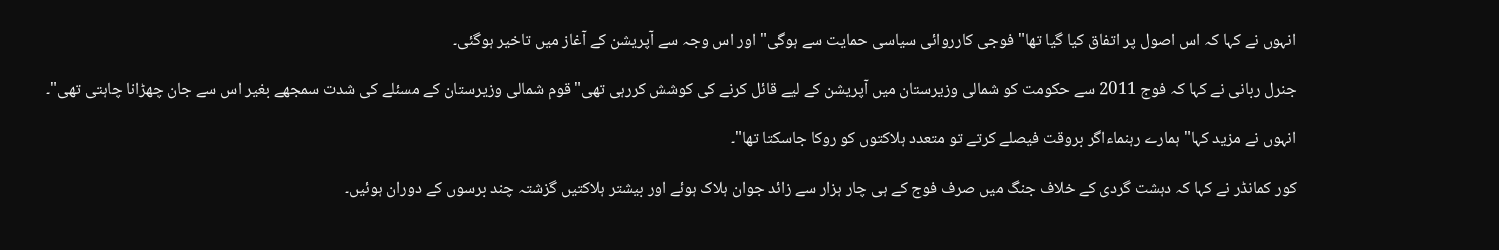انہوں نے کہا کہ اس اصول پر اتفاق کیا گیا تھا" فوجی کارروائی سیاسی حمایت سے ہوگی" اور اس وجہ سے آپریشن کے آغاز میں تاخیر ہوگئی۔

جنرل ربانی نے کہا کہ فوج 2011 سے حکومت کو شمالی وزیرستان میں آپریشن کے لیے قائل کرنے کی کوشش کررہی تھی"قوم شمالی وزیرستان کے مسئلے کی شدت سمجھے بغیر اس سے جان چھڑانا چاہتی تھی"۔

انہوں نے مزید کہا" ہمارے رہنماءاگر بروقت فیصلے کرتے تو متعدد ہلاکتوں کو روکا جاسکتا تھا"۔

کور کمانڈر نے کہا کہ دہشت گردی کے خلاف جنگ میں صرف فوج کے ہی چار ہزار سے زائد جوان ہلاک ہوئے اور بیشتر ہلاکتیں گزشتہ چند برسوں کے دوران ہوئیں۔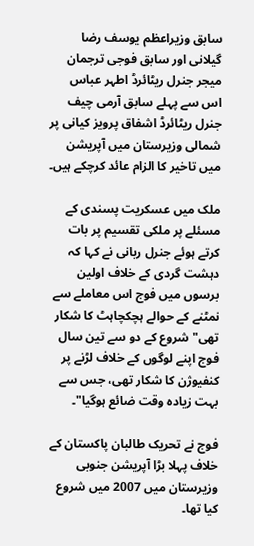سابق وزیراعظم یوسف رضا گیلانی اور سابق فوجی ترجمان میجر جنرل ریٹائرڈ اطہر عباس اس سے پہلے سابق آرمی چیف جنرل ریٹائرڈ اشفاق پرویز کیانی پر شمالی وزیرستان میں آپریشن میں تاخیر کا الزام عائد کرچکے ہیں۔

ملک میں عسکریت پسندی کے مسئلے پر ملکی تقسیم پر بات کرتے ہوئے جنرل ربانی نے کہا کہ دہشت گردی کے خلاف اولین برسوں میں فوج اس معاملے سے نمٹنے کے حوالے ہچکچاہٹ کا شکار تھی" شروع کے دو سے تین سال فوج اپنے لوگوں کے خلاف لڑنے پر کنفیوژن کا شکار تھی، جس سے بہت زیادہ وقت ضائع ہوگیا"۔

فوج نے تحریک طالبان پاکستان کے خلاف پہلا بڑا آپریشن جنوبی وزیرستان میں 2007 میں شروع کیا تھا۔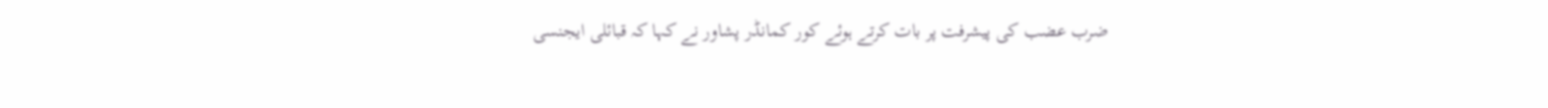ضرب عضب کی پیشرفت پر بات کرتے ہوئے کور کمانڈر پشاور نے کہا کہ قبائلی ایجنسی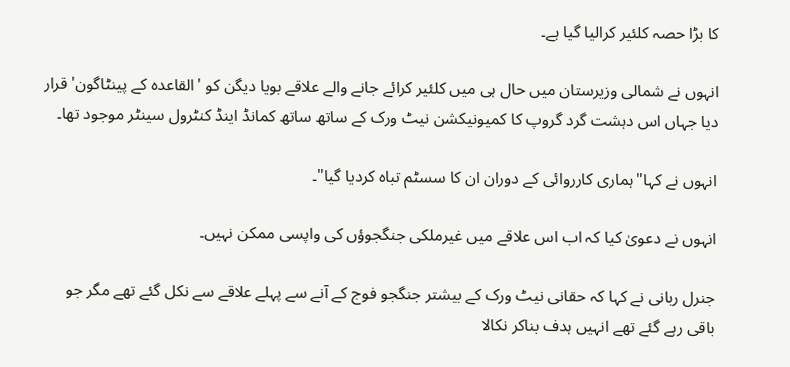کا بڑا حصہ کلئیر کرالیا گیا ہے۔

انہوں نے شمالی وزیرستان میں حال ہی میں کلئیر کرائے جانے والے علاقے بویا دیگن کو 'القاعدہ کے پینٹاگون' قرار دیا جہاں اس دہشت گرد گروپ کا کمیونیکشن نیٹ ورک کے ساتھ ساتھ کمانڈ اینڈ کنٹرول سینٹر موجود تھا۔

انہوں نے کہا"ہماری کارروائی کے دوران ان کا سسٹم تباہ کردیا گیا"۔

انہوں نے دعویٰ کیا کہ اب اس علاقے میں غیرملکی جنگجوؤں کی واپسی ممکن نہیں۔

جنرل ربانی نے کہا کہ حقانی نیٹ ورک کے بیشتر جنگجو فوج کے آنے سے پہلے علاقے سے نکل گئے تھے مگر جو باقی رہے گئے تھے انہیں ہدف بناکر نکالا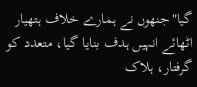گیا"جنھوں نے ہمارے خلاف ہتھیار اٹھائے انہیں ہدف بنایا گیا، متعدد کو گرفتار، ہلاک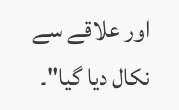اور علاقے سے نکال دیا گیا"۔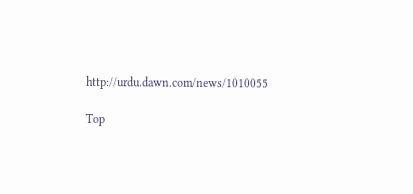http://urdu.dawn.com/news/1010055

Top